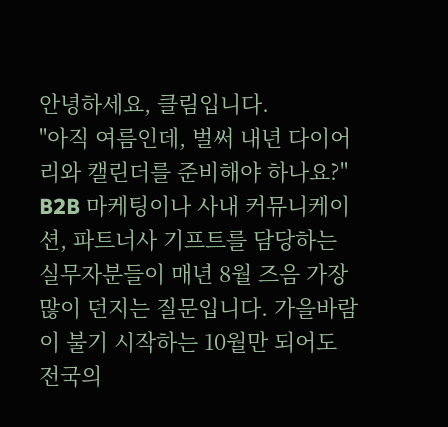안녕하세요, 클림입니다.
"아직 여름인데, 벌써 내년 다이어리와 캘린더를 준비해야 하나요?"
B2B 마케팅이나 사내 커뮤니케이션, 파트너사 기프트를 담당하는 실무자분들이 매년 8월 즈음 가장 많이 던지는 질문입니다. 가을바람이 불기 시작하는 10월만 되어도 전국의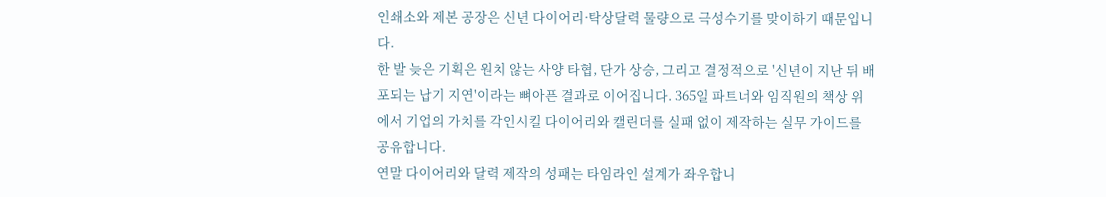인쇄소와 제본 공장은 신년 다이어리·탁상달력 물량으로 극성수기를 맞이하기 때문입니다.
한 발 늦은 기획은 원치 않는 사양 타협, 단가 상승, 그리고 결정적으로 '신년이 지난 뒤 배포되는 납기 지연'이라는 뼈아픈 결과로 이어집니다. 365일 파트너와 임직원의 책상 위에서 기업의 가치를 각인시킬 다이어리와 캘린더를 실패 없이 제작하는 실무 가이드를 공유합니다.
연말 다이어리와 달력 제작의 성패는 타임라인 설계가 좌우합니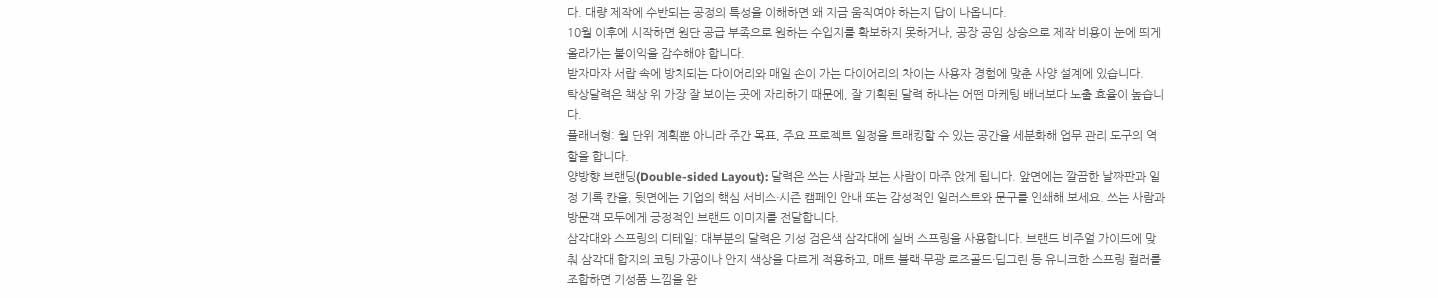다. 대량 제작에 수반되는 공정의 특성을 이해하면 왜 지금 움직여야 하는지 답이 나옵니다.
10월 이후에 시작하면 원단 공급 부족으로 원하는 수입지를 확보하지 못하거나, 공장 공임 상승으로 제작 비용이 눈에 띄게 올라가는 불이익을 감수해야 합니다.
받자마자 서랍 속에 방치되는 다이어리와 매일 손이 가는 다이어리의 차이는 사용자 경험에 맞춘 사양 설계에 있습니다.
탁상달력은 책상 위 가장 잘 보이는 곳에 자리하기 때문에, 잘 기획된 달력 하나는 어떤 마케팅 배너보다 노출 효율이 높습니다.
플래너형: 월 단위 계획뿐 아니라 주간 목표, 주요 프로젝트 일정을 트래킹할 수 있는 공간을 세분화해 업무 관리 도구의 역할을 합니다.
양방향 브랜딩(Double-sided Layout): 달력은 쓰는 사람과 보는 사람이 마주 앉게 됩니다. 앞면에는 깔끔한 날짜판과 일정 기록 칸을, 뒷면에는 기업의 핵심 서비스·시즌 캠페인 안내 또는 감성적인 일러스트와 문구를 인쇄해 보세요. 쓰는 사람과 방문객 모두에게 긍정적인 브랜드 이미지를 전달합니다.
삼각대와 스프링의 디테일: 대부분의 달력은 기성 검은색 삼각대에 실버 스프링을 사용합니다. 브랜드 비주얼 가이드에 맞춰 삼각대 합지의 코팅 가공이나 안지 색상을 다르게 적용하고, 매트 블랙·무광 로즈골드·딥그린 등 유니크한 스프링 컬러를 조합하면 기성품 느낌을 완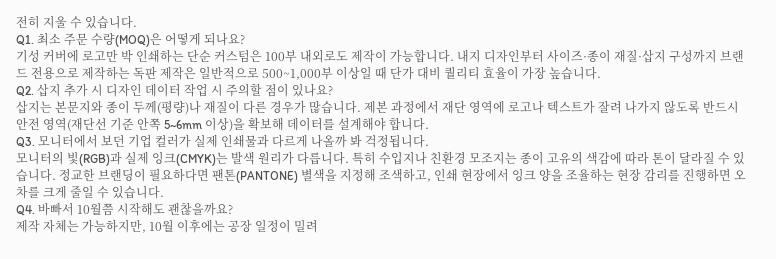전히 지울 수 있습니다.
Q1. 최소 주문 수량(MOQ)은 어떻게 되나요?
기성 커버에 로고만 박 인쇄하는 단순 커스텀은 100부 내외로도 제작이 가능합니다. 내지 디자인부터 사이즈·종이 재질·삽지 구성까지 브랜드 전용으로 제작하는 독판 제작은 일반적으로 500~1,000부 이상일 때 단가 대비 퀄리티 효율이 가장 높습니다.
Q2. 삽지 추가 시 디자인 데이터 작업 시 주의할 점이 있나요?
삽지는 본문지와 종이 두께(평량)나 재질이 다른 경우가 많습니다. 제본 과정에서 재단 영역에 로고나 텍스트가 잘려 나가지 않도록 반드시 안전 영역(재단선 기준 안쪽 5~6mm 이상)을 확보해 데이터를 설계해야 합니다.
Q3. 모니터에서 보던 기업 컬러가 실제 인쇄물과 다르게 나올까 봐 걱정됩니다.
모니터의 빛(RGB)과 실제 잉크(CMYK)는 발색 원리가 다릅니다. 특히 수입지나 친환경 모조지는 종이 고유의 색감에 따라 톤이 달라질 수 있습니다. 정교한 브랜딩이 필요하다면 팬톤(PANTONE) 별색을 지정해 조색하고, 인쇄 현장에서 잉크 양을 조율하는 현장 감리를 진행하면 오차를 크게 줄일 수 있습니다.
Q4. 바빠서 10월쯤 시작해도 괜찮을까요?
제작 자체는 가능하지만, 10월 이후에는 공장 일정이 밀려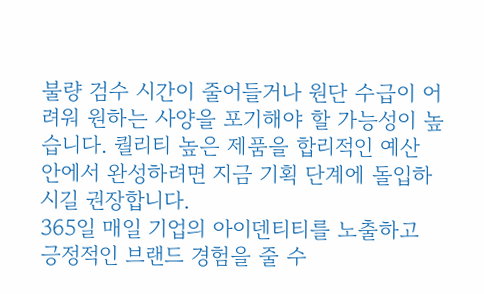불량 검수 시간이 줄어들거나 원단 수급이 어려워 원하는 사양을 포기해야 할 가능성이 높습니다. 퀄리티 높은 제품을 합리적인 예산 안에서 완성하려면 지금 기획 단계에 돌입하시길 권장합니다.
365일 매일 기업의 아이덴티티를 노출하고 긍정적인 브랜드 경험을 줄 수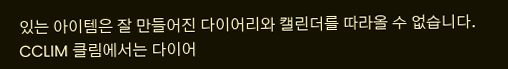있는 아이템은 잘 만들어진 다이어리와 캘린더를 따라올 수 없습니다.
CCLIM 클림에서는 다이어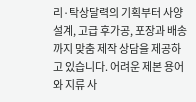리·탁상달력의 기획부터 사양 설계, 고급 후가공, 포장과 배송까지 맞춤 제작 상담을 제공하고 있습니다. 어려운 제본 용어와 지류 사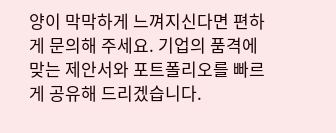양이 막막하게 느껴지신다면 편하게 문의해 주세요. 기업의 품격에 맞는 제안서와 포트폴리오를 빠르게 공유해 드리겠습니다.